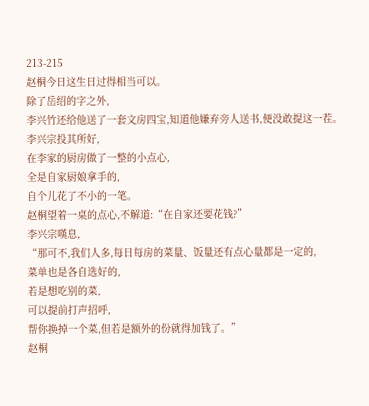213-215
赵桐今日这生日过得相当可以。
除了岳绍的字之外,
李兴竹还给他送了一套文房四宝,知道他嫌弃旁人送书,便没敢提这一茬。
李兴宗投其所好,
在李家的厨房做了一整的小点心,
全是自家厨娘拿手的,
自个儿花了不小的一笔。
赵桐望着一桌的点心,不解道:“在自家还要花钱?”
李兴宗嘆息,
“那可不,我们人多,每日每房的菜量、饭量还有点心量都是一定的,
菜单也是各自选好的,
若是想吃别的菜,
可以提前打声招呼,
帮你换掉一个菜,但若是额外的份就得加钱了。”
赵桐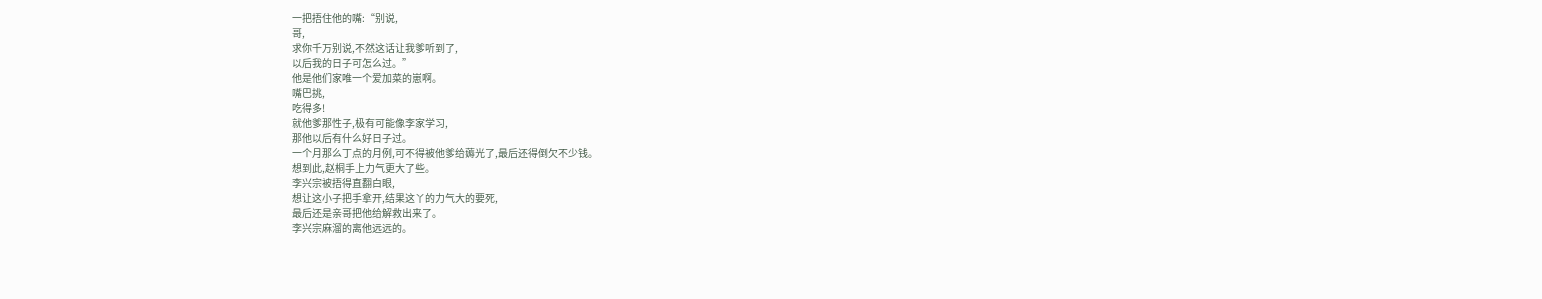一把捂住他的嘴:“别说,
哥,
求你千万别说,不然这话让我爹听到了,
以后我的日子可怎么过。”
他是他们家唯一个爱加菜的崽啊。
嘴巴挑,
吃得多!
就他爹那性子,极有可能像李家学习,
那他以后有什么好日子过。
一个月那么丁点的月例,可不得被他爹给薅光了,最后还得倒欠不少钱。
想到此,赵桐手上力气更大了些。
李兴宗被捂得直翻白眼,
想让这小子把手拿开,结果这丫的力气大的要死,
最后还是亲哥把他给解救出来了。
李兴宗麻溜的离他远远的。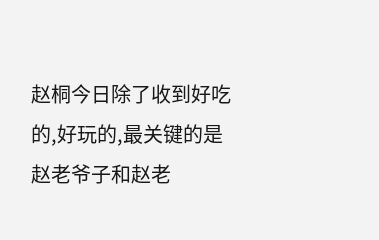赵桐今日除了收到好吃的,好玩的,最关键的是赵老爷子和赵老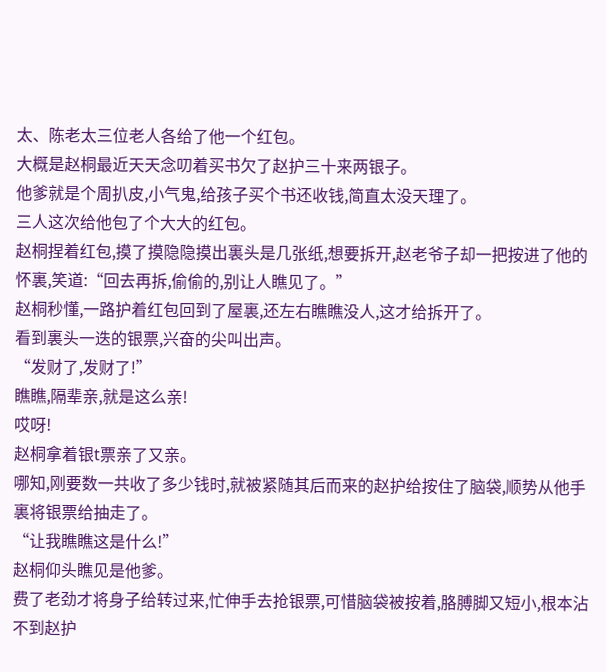太、陈老太三位老人各给了他一个红包。
大概是赵桐最近天天念叨着买书欠了赵护三十来两银子。
他爹就是个周扒皮,小气鬼,给孩子买个书还收钱,简直太没天理了。
三人这次给他包了个大大的红包。
赵桐捏着红包,摸了摸隐隐摸出裏头是几张纸,想要拆开,赵老爷子却一把按进了他的怀裏,笑道:“回去再拆,偷偷的,别让人瞧见了。”
赵桐秒懂,一路护着红包回到了屋裏,还左右瞧瞧没人,这才给拆开了。
看到裏头一迭的银票,兴奋的尖叫出声。
“发财了,发财了!”
瞧瞧,隔辈亲,就是这么亲!
哎呀!
赵桐拿着银t票亲了又亲。
哪知,刚要数一共收了多少钱时,就被紧随其后而来的赵护给按住了脑袋,顺势从他手裏将银票给抽走了。
“让我瞧瞧这是什么!”
赵桐仰头瞧见是他爹。
费了老劲才将身子给转过来,忙伸手去抢银票,可惜脑袋被按着,胳膊脚又短小,根本沾不到赵护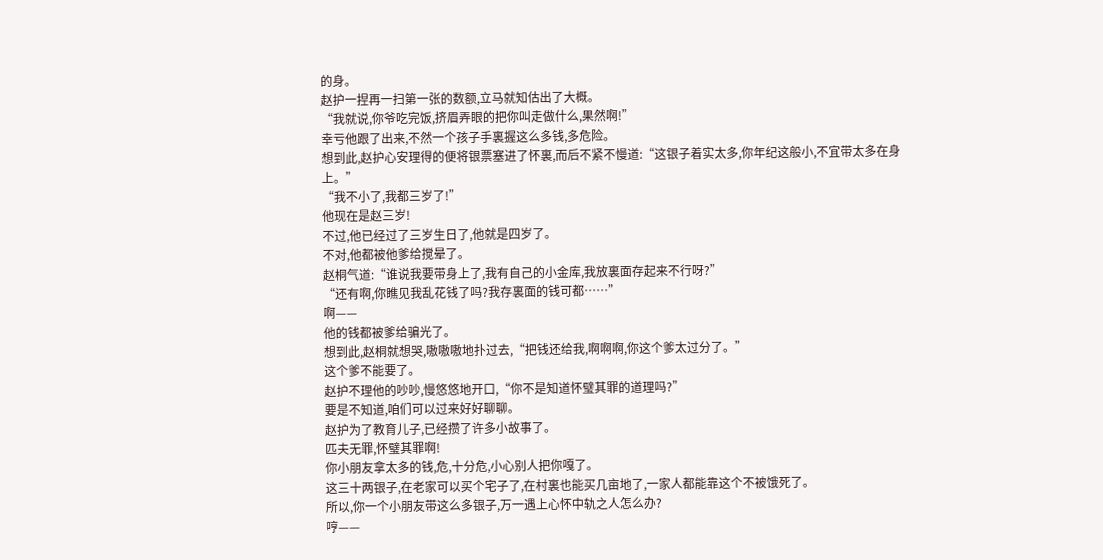的身。
赵护一捏再一扫第一张的数额,立马就知估出了大概。
“我就说,你爷吃完饭,挤眉弄眼的把你叫走做什么,果然啊!”
幸亏他跟了出来,不然一个孩子手裏握这么多钱,多危险。
想到此,赵护心安理得的便将银票塞进了怀裏,而后不紧不慢道:“这银子着实太多,你年纪这般小,不宜带太多在身上。”
“我不小了,我都三岁了!”
他现在是赵三岁!
不过,他已经过了三岁生日了,他就是四岁了。
不对,他都被他爹给搅晕了。
赵桐气道:“谁说我要带身上了,我有自己的小金库,我放裏面存起来不行呀?”
“还有啊,你瞧见我乱花钱了吗?我存裏面的钱可都……”
啊——
他的钱都被爹给骗光了。
想到此,赵桐就想哭,嗷嗷嗷地扑过去,“把钱还给我,啊啊啊,你这个爹太过分了。”
这个爹不能要了。
赵护不理他的吵吵,慢悠悠地开口,“你不是知道怀璧其罪的道理吗?”
要是不知道,咱们可以过来好好聊聊。
赵护为了教育儿子,已经攒了许多小故事了。
匹夫无罪,怀璧其罪啊!
你小朋友拿太多的钱,危,十分危,小心别人把你嘎了。
这三十两银子,在老家可以买个宅子了,在村裏也能买几亩地了,一家人都能靠这个不被饿死了。
所以,你一个小朋友带这么多银子,万一遇上心怀中轨之人怎么办?
哼——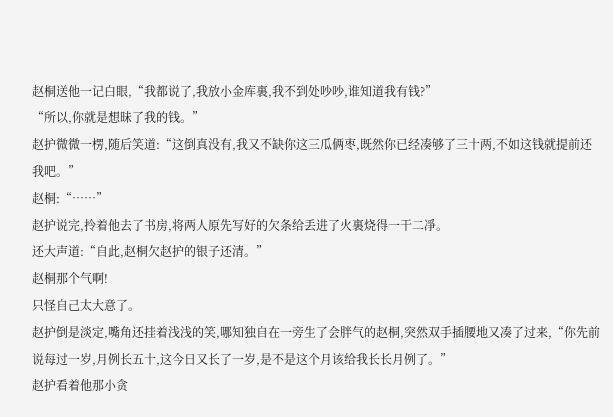赵桐送他一记白眼,“我都说了,我放小金库裏,我不到处吵吵,谁知道我有钱?”
“所以,你就是想昧了我的钱。”
赵护微微一楞,随后笑道:“这倒真没有,我又不缺你这三瓜俩枣,既然你已经凑够了三十两,不如这钱就提前还我吧。”
赵桐:“……”
赵护说完,拎着他去了书房,将两人原先写好的欠条给丢进了火裏烧得一干二凈。
还大声道:“自此,赵桐欠赵护的银子还清。”
赵桐那个气啊!
只怪自己太大意了。
赵护倒是淡定,嘴角还挂着浅浅的笑,哪知独自在一旁生了会胖气的赵桐,突然双手插腰地又凑了过来,“你先前说每过一岁,月例长五十,这今日又长了一岁,是不是这个月该给我长长月例了。”
赵护看着他那小贪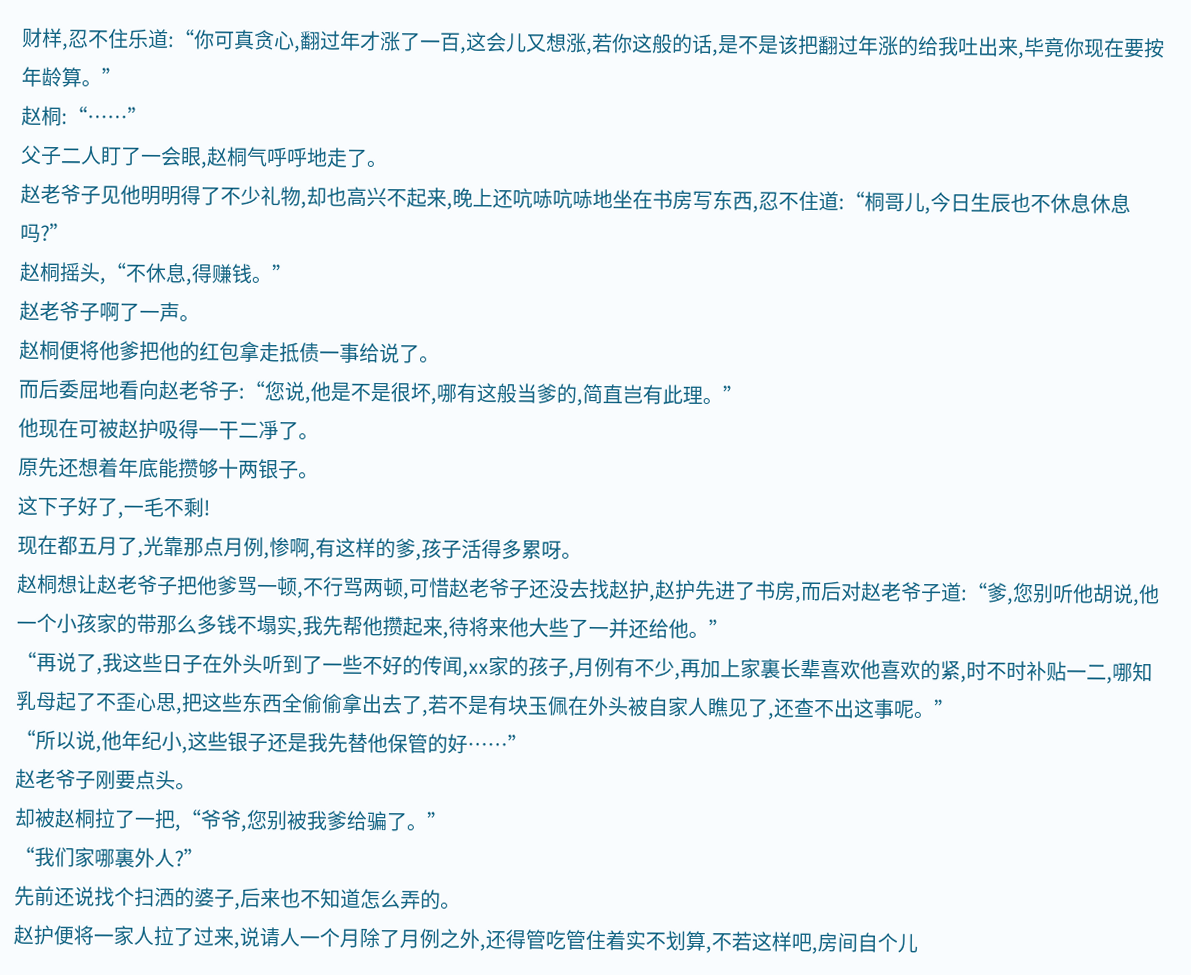财样,忍不住乐道:“你可真贪心,翻过年才涨了一百,这会儿又想涨,若你这般的话,是不是该把翻过年涨的给我吐出来,毕竟你现在要按年龄算。”
赵桐:“……”
父子二人盯了一会眼,赵桐气呼呼地走了。
赵老爷子见他明明得了不少礼物,却也高兴不起来,晚上还吭哧吭哧地坐在书房写东西,忍不住道:“桐哥儿,今日生辰也不休息休息吗?”
赵桐摇头,“不休息,得赚钱。”
赵老爷子啊了一声。
赵桐便将他爹把他的红包拿走抵债一事给说了。
而后委屈地看向赵老爷子:“您说,他是不是很坏,哪有这般当爹的,简直岂有此理。”
他现在可被赵护吸得一干二凈了。
原先还想着年底能攒够十两银子。
这下子好了,一毛不剩!
现在都五月了,光靠那点月例,惨啊,有这样的爹,孩子活得多累呀。
赵桐想让赵老爷子把他爹骂一顿,不行骂两顿,可惜赵老爷子还没去找赵护,赵护先进了书房,而后对赵老爷子道:“爹,您别听他胡说,他一个小孩家的带那么多钱不塌实,我先帮他攒起来,待将来他大些了一并还给他。”
“再说了,我这些日子在外头听到了一些不好的传闻,xx家的孩子,月例有不少,再加上家裏长辈喜欢他喜欢的紧,时不时补贴一二,哪知乳母起了不歪心思,把这些东西全偷偷拿出去了,若不是有块玉佩在外头被自家人瞧见了,还查不出这事呢。”
“所以说,他年纪小,这些银子还是我先替他保管的好……”
赵老爷子刚要点头。
却被赵桐拉了一把,“爷爷,您别被我爹给骗了。”
“我们家哪裏外人?”
先前还说找个扫洒的婆子,后来也不知道怎么弄的。
赵护便将一家人拉了过来,说请人一个月除了月例之外,还得管吃管住着实不划算,不若这样吧,房间自个儿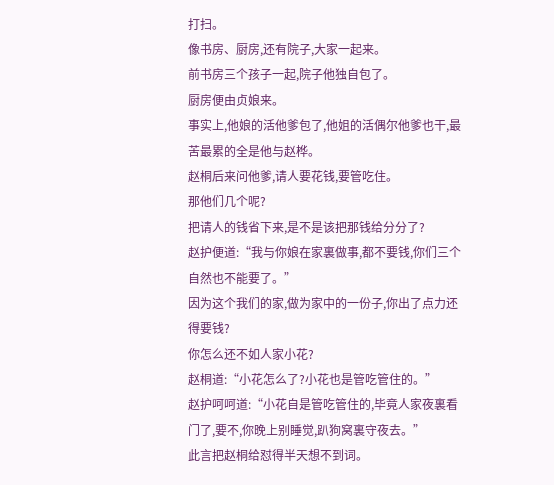打扫。
像书房、厨房,还有院子,大家一起来。
前书房三个孩子一起,院子他独自包了。
厨房便由贞娘来。
事实上,他娘的活他爹包了,他姐的活偶尔他爹也干,最苦最累的全是他与赵桦。
赵桐后来问他爹,请人要花钱,要管吃住。
那他们几个呢?
把请人的钱省下来,是不是该把那钱给分分了?
赵护便道:“我与你娘在家裏做事,都不要钱,你们三个自然也不能要了。”
因为这个我们的家,做为家中的一份子,你出了点力还得要钱?
你怎么还不如人家小花?
赵桐道:“小花怎么了?小花也是管吃管住的。”
赵护呵呵道:“小花自是管吃管住的,毕竟人家夜裏看门了,要不,你晚上别睡觉,趴狗窝裏守夜去。”
此言把赵桐给怼得半天想不到词。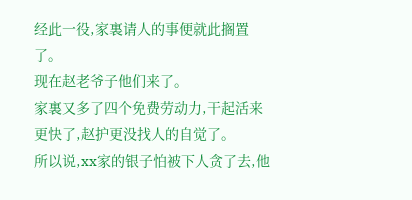经此一役,家裏请人的事便就此搁置了。
现在赵老爷子他们来了。
家裏又多了四个免费劳动力,干起活来更快了,赵护更没找人的自觉了。
所以说,xx家的银子怕被下人贪了去,他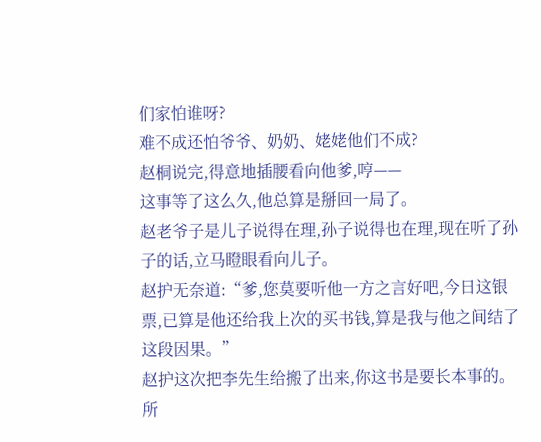们家怕谁呀?
难不成还怕爷爷、奶奶、姥姥他们不成?
赵桐说完,得意地插腰看向他爹,哼——
这事等了这么久,他总算是掰回一局了。
赵老爷子是儿子说得在理,孙子说得也在理,现在听了孙子的话,立马瞪眼看向儿子。
赵护无奈道:“爹,您莫要听他一方之言好吧,今日这银票,已算是他还给我上次的买书钱,算是我与他之间结了这段因果。”
赵护这次把李先生给搬了出来,你这书是要长本事的。
所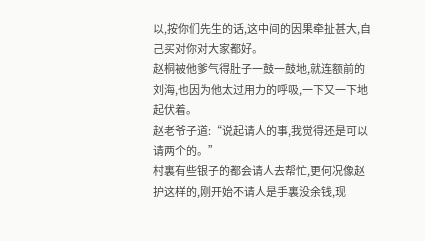以,按你们先生的话,这中间的因果牵扯甚大,自己买对你对大家都好。
赵桐被他爹气得肚子一鼓一鼓地,就连额前的刘海,也因为他太过用力的呼吸,一下又一下地起伏着。
赵老爷子道:“说起请人的事,我觉得还是可以请两个的。”
村裏有些银子的都会请人去帮忙,更何况像赵护这样的,刚开始不请人是手裏没余钱,现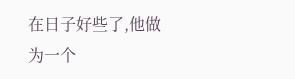在日子好些了,他做为一个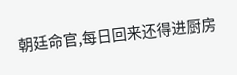朝廷命官,每日回来还得进厨房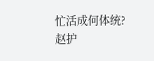忙活成何体统?
赵护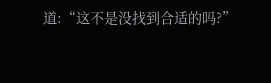道:“这不是没找到合适的吗?”